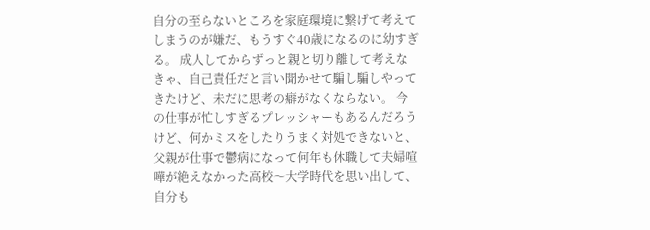自分の至らないところを家庭環境に繋げて考えてしまうのが嫌だ、もうすぐ40歳になるのに幼すぎる。 成人してからずっと親と切り離して考えなきゃ、自己責任だと言い聞かせて騙し騙しやってきたけど、未だに思考の癖がなくならない。 今の仕事が忙しすぎるプレッシャーもあるんだろうけど、何かミスをしたりうまく対処できないと、父親が仕事で鬱病になって何年も休職して夫婦喧嘩が絶えなかった高校〜大学時代を思い出して、自分も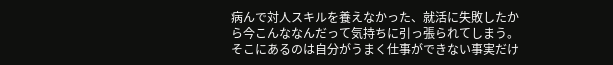病んで対人スキルを養えなかった、就活に失敗したから今こんななんだって気持ちに引っ張られてしまう。 そこにあるのは自分がうまく仕事ができない事実だけ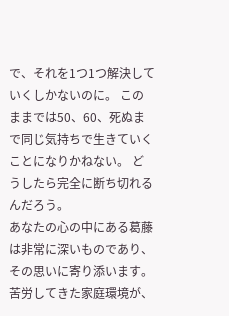で、それを1つ1つ解決していくしかないのに。 このままでは50、60、死ぬまで同じ気持ちで生きていくことになりかねない。 どうしたら完全に断ち切れるんだろう。
あなたの心の中にある葛藤は非常に深いものであり、その思いに寄り添います。苦労してきた家庭環境が、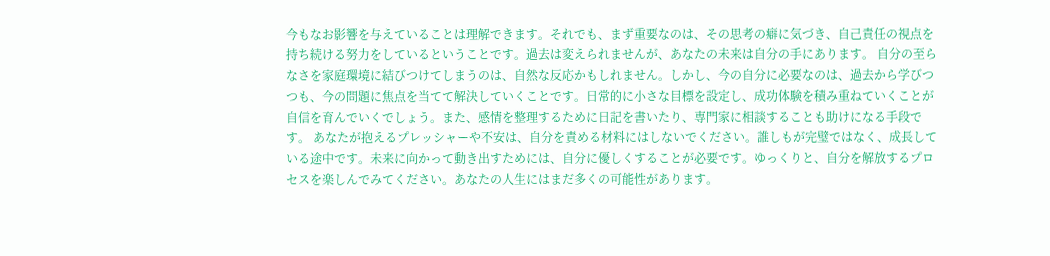今もなお影響を与えていることは理解できます。それでも、まず重要なのは、その思考の癖に気づき、自己責任の視点を持ち続ける努力をしているということです。過去は変えられませんが、あなたの未来は自分の手にあります。 自分の至らなさを家庭環境に結びつけてしまうのは、自然な反応かもしれません。しかし、今の自分に必要なのは、過去から学びつつも、今の問題に焦点を当てて解決していくことです。日常的に小さな目標を設定し、成功体験を積み重ねていくことが自信を育んでいくでしょう。また、感情を整理するために日記を書いたり、専門家に相談することも助けになる手段です。 あなたが抱えるプレッシャーや不安は、自分を責める材料にはしないでください。誰しもが完璧ではなく、成長している途中です。未来に向かって動き出すためには、自分に優しくすることが必要です。ゆっくりと、自分を解放するプロセスを楽しんでみてください。あなたの人生にはまだ多くの可能性があります。